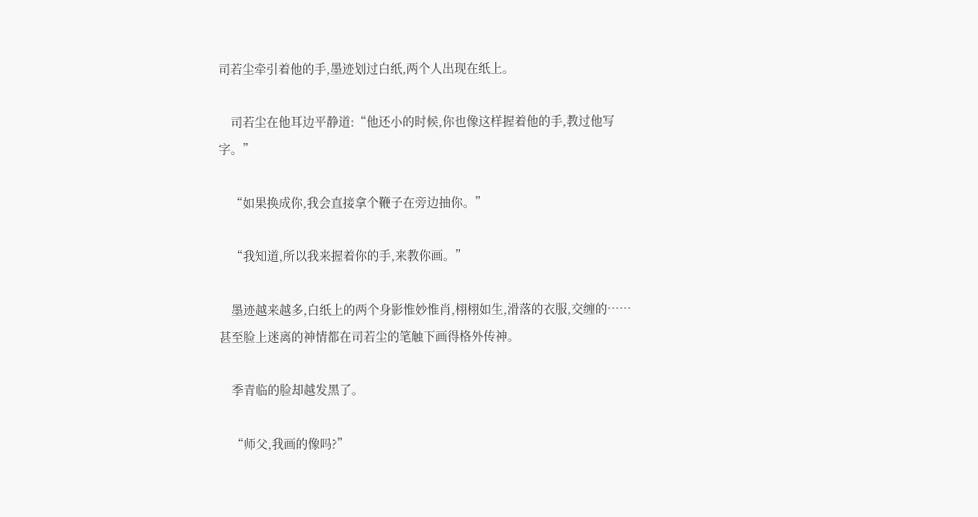司若尘牵引着他的手,墨迹划过白纸,两个人出现在纸上。

    司若尘在他耳边平静道:“他还小的时候,你也像这样握着他的手,教过他写字。”

    “如果换成你,我会直接拿个鞭子在旁边抽你。”

    “我知道,所以我来握着你的手,来教你画。”

    墨迹越来越多,白纸上的两个身影惟妙惟肖,栩栩如生,滑落的衣服,交缠的……甚至脸上迷离的神情都在司若尘的笔触下画得格外传神。

    季青临的脸却越发黑了。

    “师父,我画的像吗?”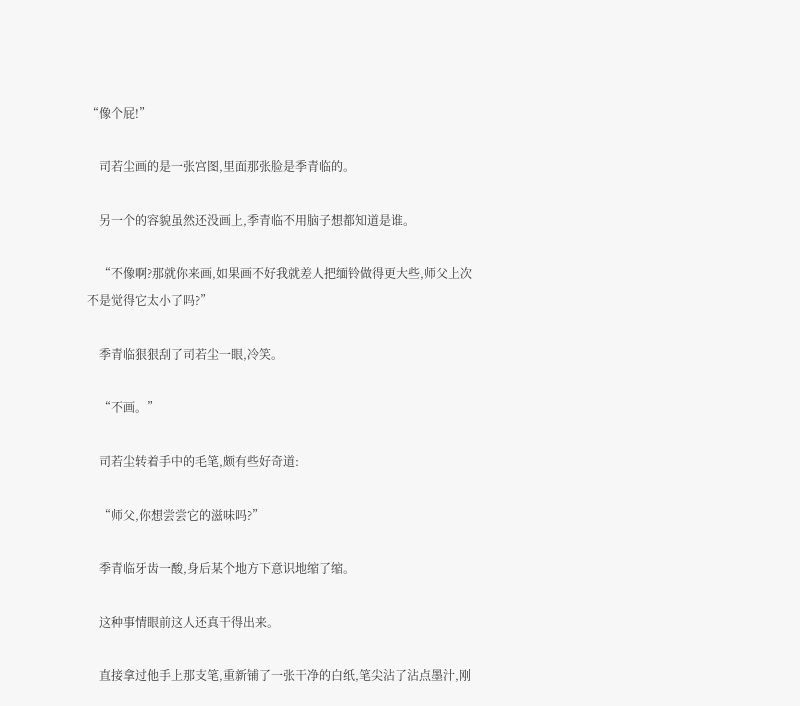“像个屁!”

    司若尘画的是一张宫图,里面那张脸是季青临的。

    另一个的容貌虽然还没画上,季青临不用脑子想都知道是谁。

    “不像啊?那就你来画,如果画不好我就差人把缅铃做得更大些,师父上次不是觉得它太小了吗?”

    季青临狠狠刮了司若尘一眼,冷笑。

    “不画。”

    司若尘转着手中的毛笔,颇有些好奇道:

    “师父,你想尝尝它的滋味吗?”

    季青临牙齿一酸,身后某个地方下意识地缩了缩。

    这种事情眼前这人还真干得出来。

    直接拿过他手上那支笔,重新铺了一张干净的白纸,笔尖沾了沾点墨汁,刚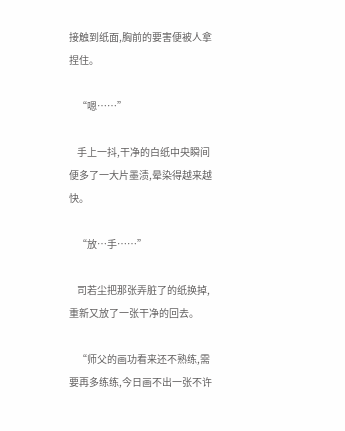接触到纸面,胸前的要害便被人拿捏住。

    “嗯……”

    手上一抖,干净的白纸中央瞬间便多了一大片墨渍,晕染得越来越快。

    “放…手……”

    司若尘把那张弄脏了的纸换掉,重新又放了一张干净的回去。

    “师父的画功看来还不熟练,需要再多练练,今日画不出一张不许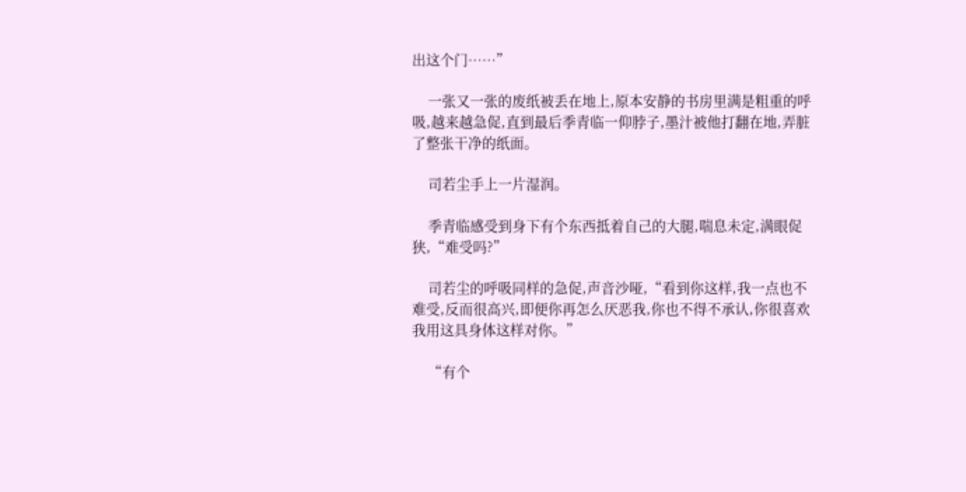出这个门……”

    一张又一张的废纸被丢在地上,原本安静的书房里满是粗重的呼吸,越来越急促,直到最后季青临一仰脖子,墨汁被他打翻在地,弄脏了整张干净的纸面。

    司若尘手上一片湿润。

    季青临感受到身下有个东西抵着自己的大腿,喘息未定,满眼促狭,“难受吗?”

    司若尘的呼吸同样的急促,声音沙哑,“看到你这样,我一点也不难受,反而很高兴,即便你再怎么厌恶我,你也不得不承认,你很喜欢我用这具身体这样对你。”

    “有个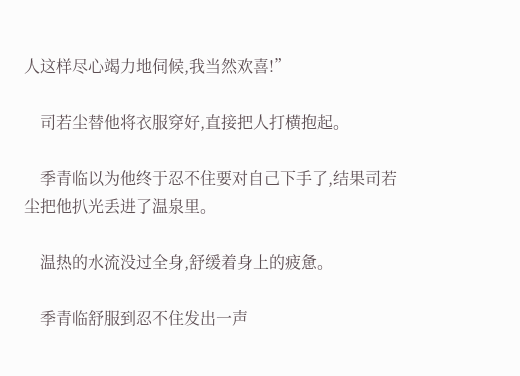人这样尽心竭力地伺候,我当然欢喜!”

    司若尘替他将衣服穿好,直接把人打横抱起。

    季青临以为他终于忍不住要对自己下手了,结果司若尘把他扒光丢进了温泉里。

    温热的水流没过全身,舒缓着身上的疲惫。

    季青临舒服到忍不住发出一声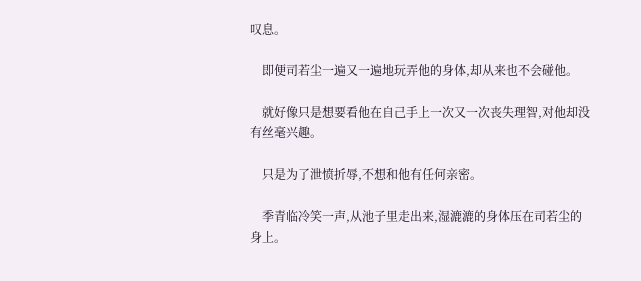叹息。

    即便司若尘一遍又一遍地玩弄他的身体,却从来也不会碰他。

    就好像只是想要看他在自己手上一次又一次丧失理智,对他却没有丝毫兴趣。

    只是为了泄愤折辱,不想和他有任何亲密。

    季青临冷笑一声,从池子里走出来,湿漉漉的身体压在司若尘的身上。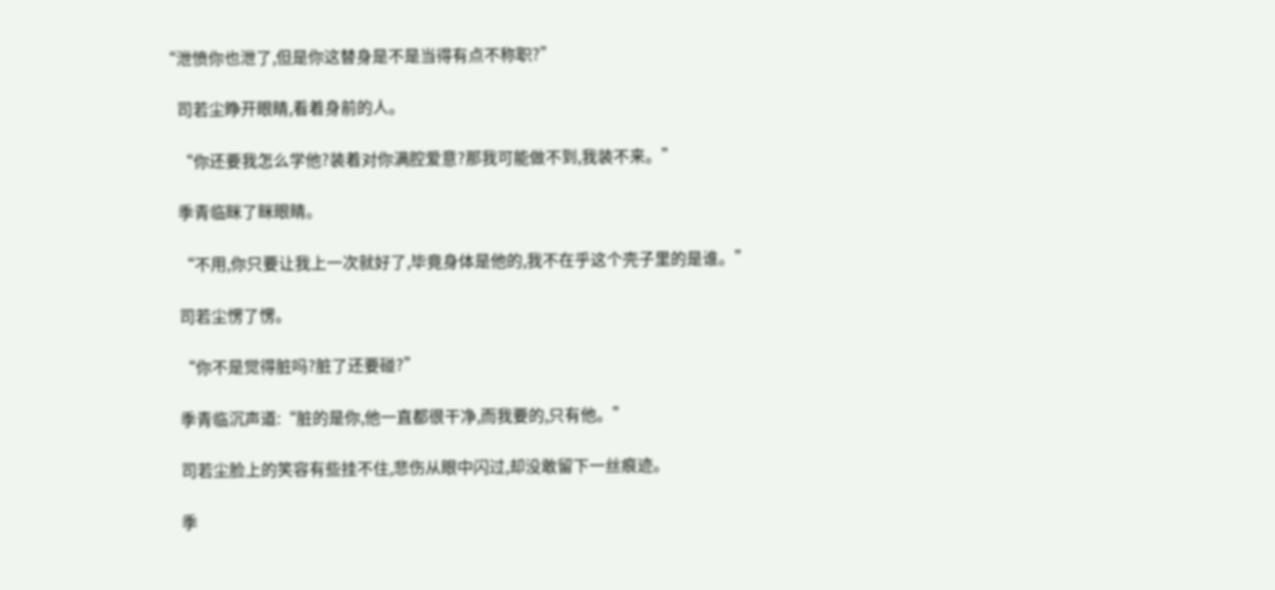“泄愤你也泄了,但是你这替身是不是当得有点不称职?”

    司若尘睁开眼睛,看着身前的人。

    “你还要我怎么学他?装着对你满腔爱意?那我可能做不到,我装不来。”

    季青临眯了眯眼睛。

    “不用,你只要让我上一次就好了,毕竟身体是他的,我不在乎这个壳子里的是谁。”

    司若尘愣了愣。

    “你不是觉得脏吗?脏了还要碰?”

    季青临沉声道:“脏的是你,他一直都很干净,而我要的,只有他。”

    司若尘脸上的笑容有些挂不住,悲伤从眼中闪过,却没敢留下一丝痕迹。

    季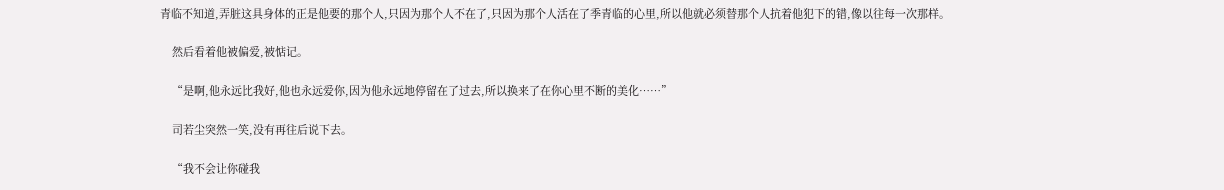青临不知道,弄脏这具身体的正是他要的那个人,只因为那个人不在了,只因为那个人活在了季青临的心里,所以他就必须替那个人抗着他犯下的错,像以往每一次那样。

    然后看着他被偏爱,被惦记。

    “是啊,他永远比我好,他也永远爱你,因为他永远地停留在了过去,所以换来了在你心里不断的美化……”

    司若尘突然一笑,没有再往后说下去。

    “我不会让你碰我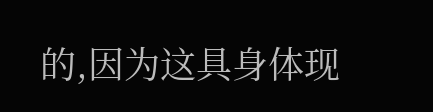的,因为这具身体现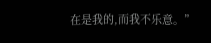在是我的,而我不乐意。”